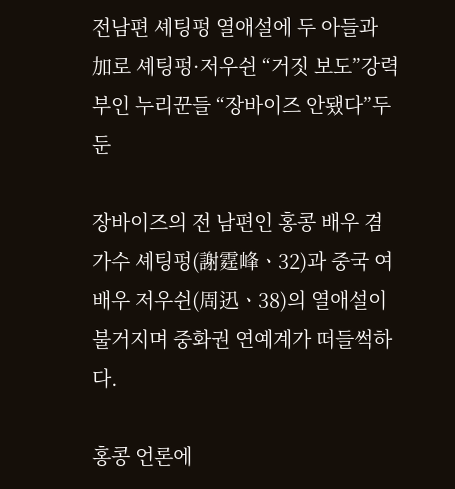전남편 셰팅펑 열애설에 두 아들과 加로 셰팅펑·저우쉰 “거짓 보도”강력 부인 누리꾼들 “장바이즈 안됐다”두둔

장바이즈의 전 남편인 홍콩 배우 겸 가수 셰팅펑(謝霆峰ㆍ32)과 중국 여배우 저우쉰(周迅ㆍ38)의 열애설이 불거지며 중화권 연예계가 떠들썩하다.

홍콩 언론에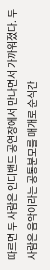따르면 두 사람은 인디밴드 공연장에서 만나면서 가까워졌다. 두 사람은 음악이라는 공통분모를 매개로 순식간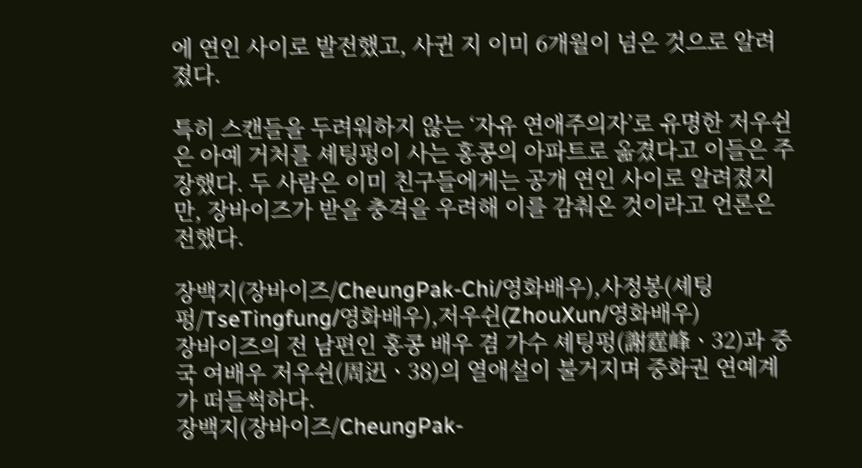에 연인 사이로 발전했고, 사귄 지 이미 6개월이 넘은 것으로 알려졌다.

특히 스캔들을 두려워하지 않는 ‘자유 연애주의자’로 유명한 저우쉰은 아예 거처를 셰팅펑이 사는 홍콩의 아파트로 옮겼다고 이들은 주장했다. 두 사람은 이미 친구들에게는 공개 연인 사이로 알려졌지만, 장바이즈가 받을 충격을 우려해 이를 감춰온 것이라고 언론은 전했다.

장백지(장바이즈/CheungPak-Chi/영화배우),사정봉(셰팅펑/TseTingfung/영화배우),저우쉰(ZhouXun/영화배우)
장바이즈의 전 남편인 홍콩 배우 겸 가수 셰팅펑(謝霆峰ㆍ32)과 중국 여배우 저우쉰(周迅ㆍ38)의 열애설이 불거지며 중화권 연예계가 떠들썩하다.
장백지(장바이즈/CheungPak-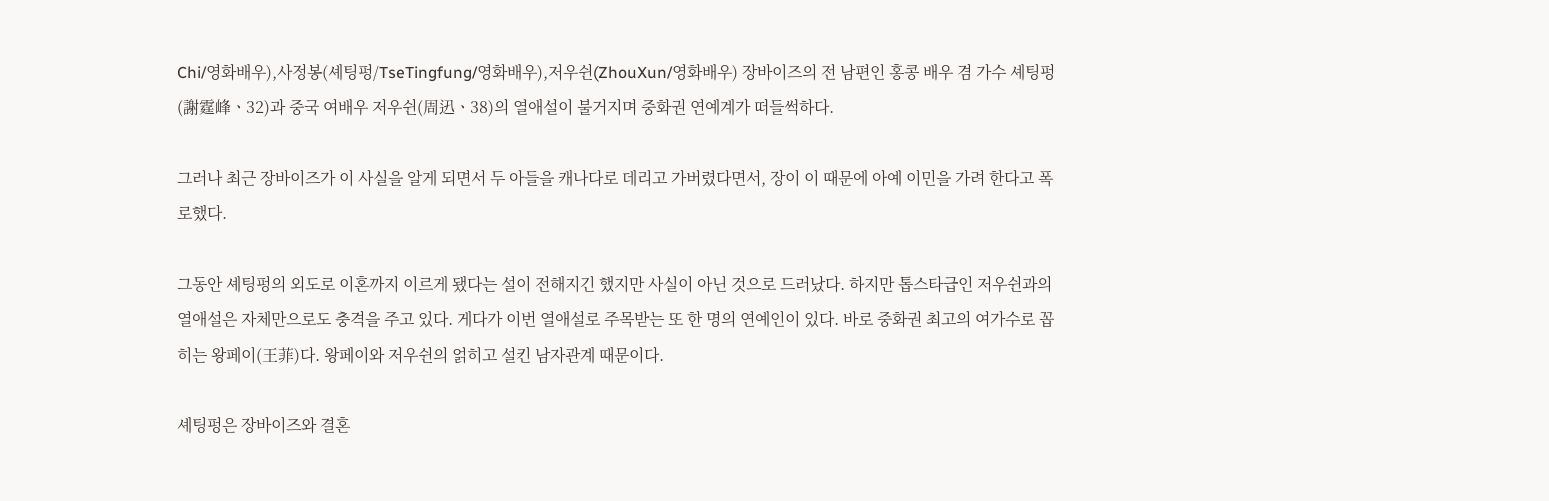Chi/영화배우),사정봉(셰팅펑/TseTingfung/영화배우),저우쉰(ZhouXun/영화배우) 장바이즈의 전 남편인 홍콩 배우 겸 가수 셰팅펑(謝霆峰ㆍ32)과 중국 여배우 저우쉰(周迅ㆍ38)의 열애설이 불거지며 중화권 연예계가 떠들썩하다.

그러나 최근 장바이즈가 이 사실을 알게 되면서 두 아들을 캐나다로 데리고 가버렸다면서, 장이 이 때문에 아예 이민을 가려 한다고 폭로했다.

그동안 셰팅펑의 외도로 이혼까지 이르게 됐다는 설이 전해지긴 했지만 사실이 아닌 것으로 드러났다. 하지만 톱스타급인 저우쉰과의 열애설은 자체만으로도 충격을 주고 있다. 게다가 이번 열애설로 주목받는 또 한 명의 연예인이 있다. 바로 중화권 최고의 여가수로 꼽히는 왕페이(王菲)다. 왕페이와 저우쉰의 얽히고 설킨 남자관계 때문이다.

셰팅펑은 장바이즈와 결혼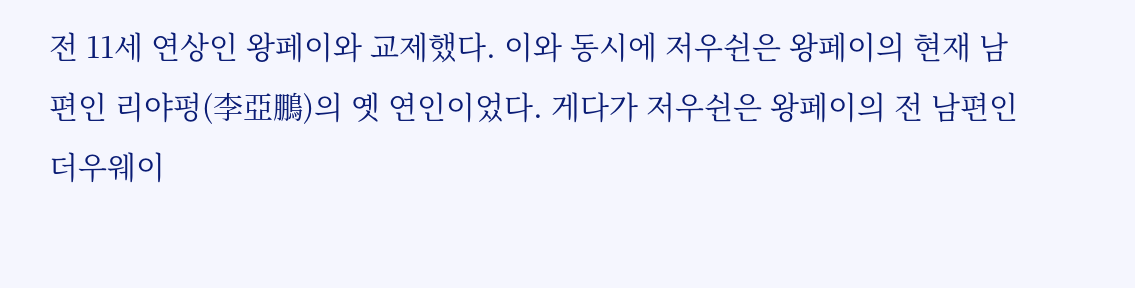전 11세 연상인 왕페이와 교제했다. 이와 동시에 저우쉰은 왕페이의 현재 남편인 리야펑(李亞鵬)의 옛 연인이었다. 게다가 저우쉰은 왕페이의 전 남편인 더우웨이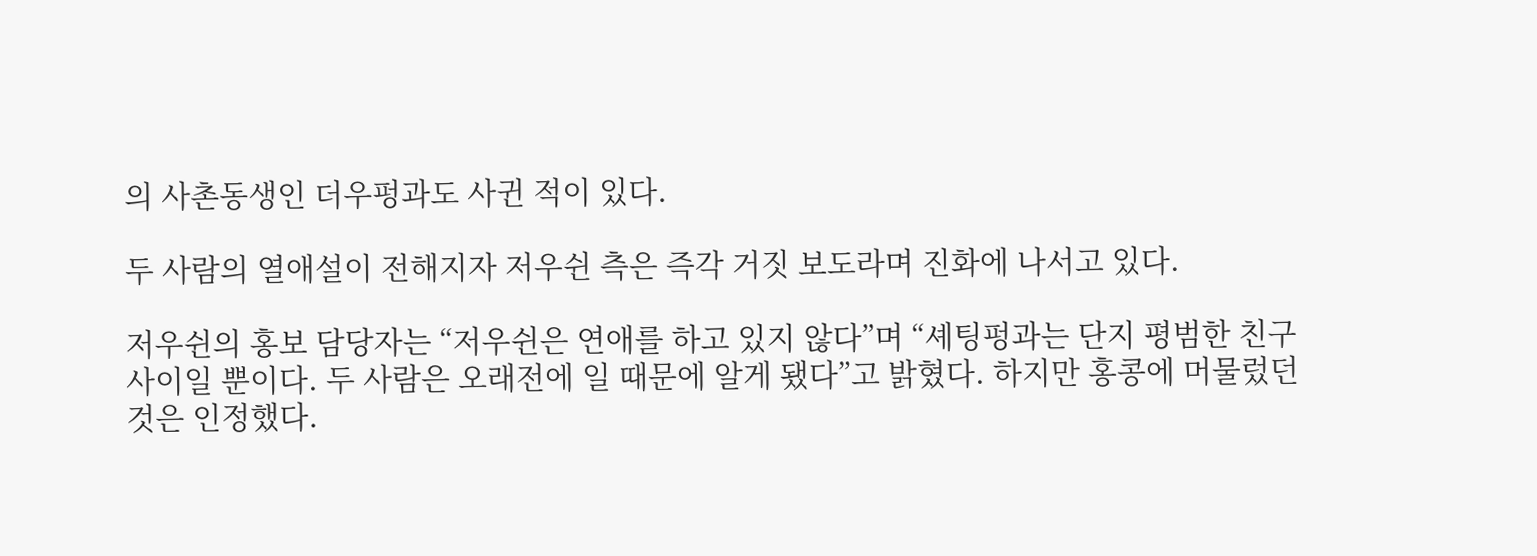의 사촌동생인 더우펑과도 사귄 적이 있다.

두 사람의 열애설이 전해지자 저우쉰 측은 즉각 거짓 보도라며 진화에 나서고 있다.

저우쉰의 홍보 담당자는 “저우쉰은 연애를 하고 있지 않다”며 “셰팅펑과는 단지 평범한 친구 사이일 뿐이다. 두 사람은 오래전에 일 때문에 알게 됐다”고 밝혔다. 하지만 홍콩에 머물렀던 것은 인정했다.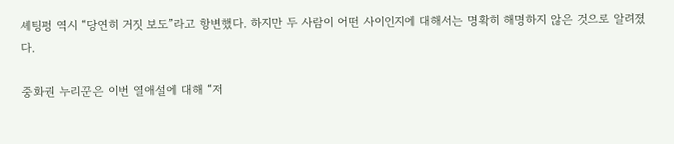셰팅펑 역시 “당연히 거짓 보도”라고 항변했다. 하지만 두 사람이 어떤 사이인지에 대해서는 명확히 해명하지 않은 것으로 알려졌다.

중화권 누리꾼은 이번 열애설에 대해 “저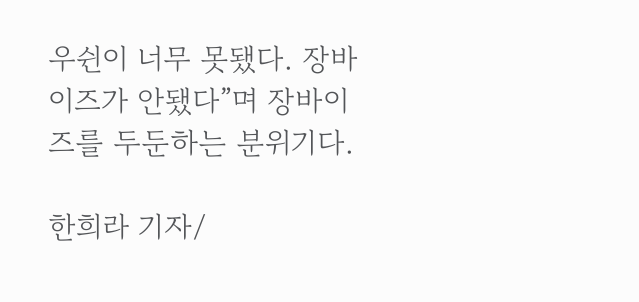우쉰이 너무 못됐다. 장바이즈가 안됐다”며 장바이즈를 두둔하는 분위기다.

한희라 기자/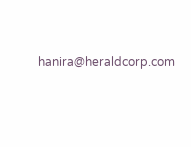hanira@heraldcorp.com